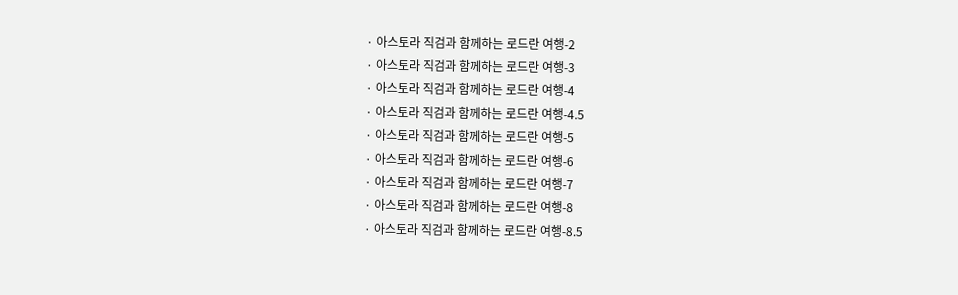· 아스토라 직검과 함께하는 로드란 여행-2
· 아스토라 직검과 함께하는 로드란 여행-3
· 아스토라 직검과 함께하는 로드란 여행-4
· 아스토라 직검과 함께하는 로드란 여행-4.5
· 아스토라 직검과 함께하는 로드란 여행-5
· 아스토라 직검과 함께하는 로드란 여행-6
· 아스토라 직검과 함께하는 로드란 여행-7
· 아스토라 직검과 함께하는 로드란 여행-8
· 아스토라 직검과 함께하는 로드란 여행-8.5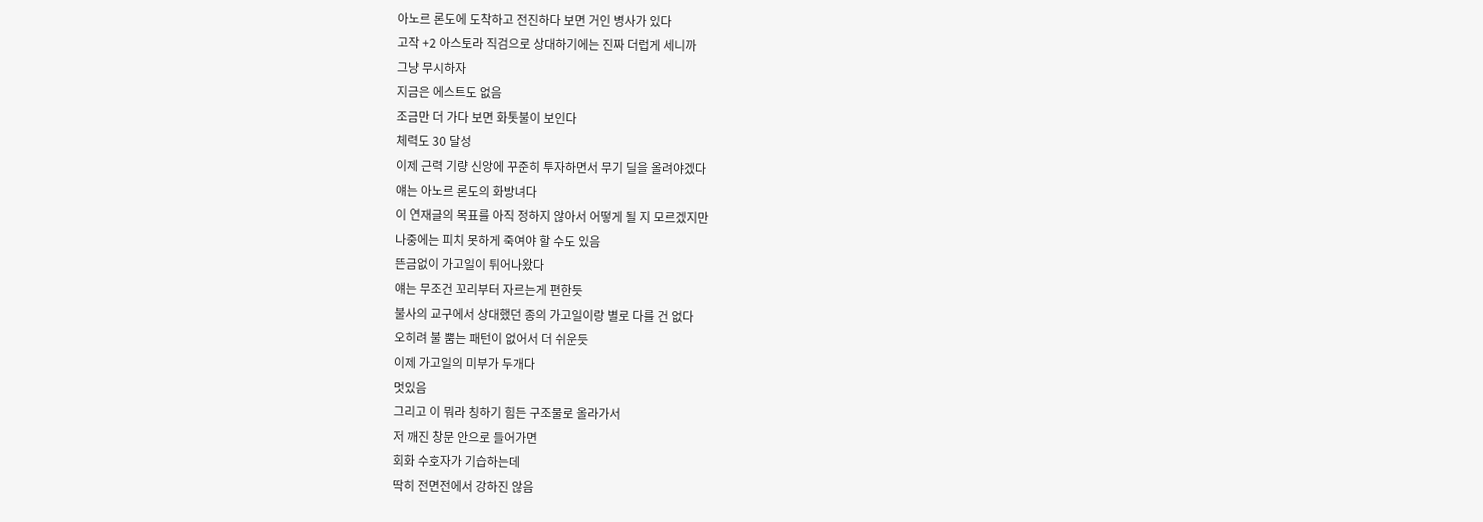아노르 론도에 도착하고 전진하다 보면 거인 병사가 있다
고작 +2 아스토라 직검으로 상대하기에는 진짜 더럽게 세니까
그냥 무시하자
지금은 에스트도 없음
조금만 더 가다 보면 화톳불이 보인다
체력도 30 달성
이제 근력 기량 신앙에 꾸준히 투자하면서 무기 딜을 올려야겠다
얘는 아노르 론도의 화방녀다
이 연재글의 목표를 아직 정하지 않아서 어떻게 될 지 모르겠지만
나중에는 피치 못하게 죽여야 할 수도 있음
뜬금없이 가고일이 튀어나왔다
얘는 무조건 꼬리부터 자르는게 편한듯
불사의 교구에서 상대했던 종의 가고일이랑 별로 다를 건 없다
오히려 불 뿜는 패턴이 없어서 더 쉬운듯
이제 가고일의 미부가 두개다
멋있음
그리고 이 뭐라 칭하기 힘든 구조물로 올라가서
저 깨진 창문 안으로 들어가면
회화 수호자가 기습하는데
딱히 전면전에서 강하진 않음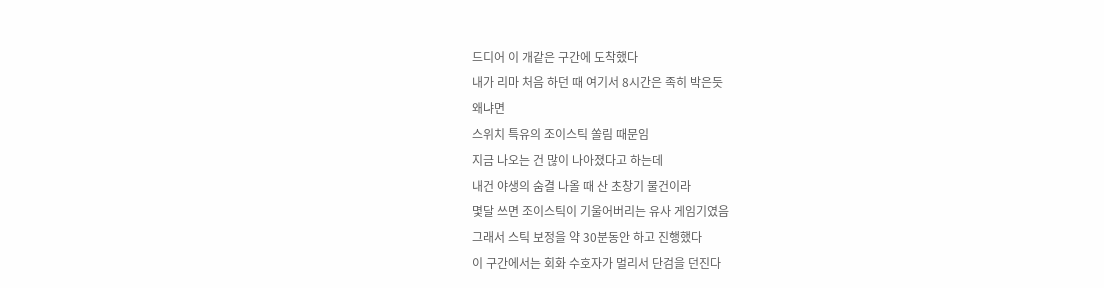드디어 이 개같은 구간에 도착했다
내가 리마 처음 하던 때 여기서 8시간은 족히 박은듯
왜냐면
스위치 특유의 조이스틱 쏠림 때문임
지금 나오는 건 많이 나아졌다고 하는데
내건 야생의 숨결 나올 때 산 초창기 물건이라
몇달 쓰면 조이스틱이 기울어버리는 유사 게임기였음
그래서 스틱 보정을 약 30분동안 하고 진행했다
이 구간에서는 회화 수호자가 멀리서 단검을 던진다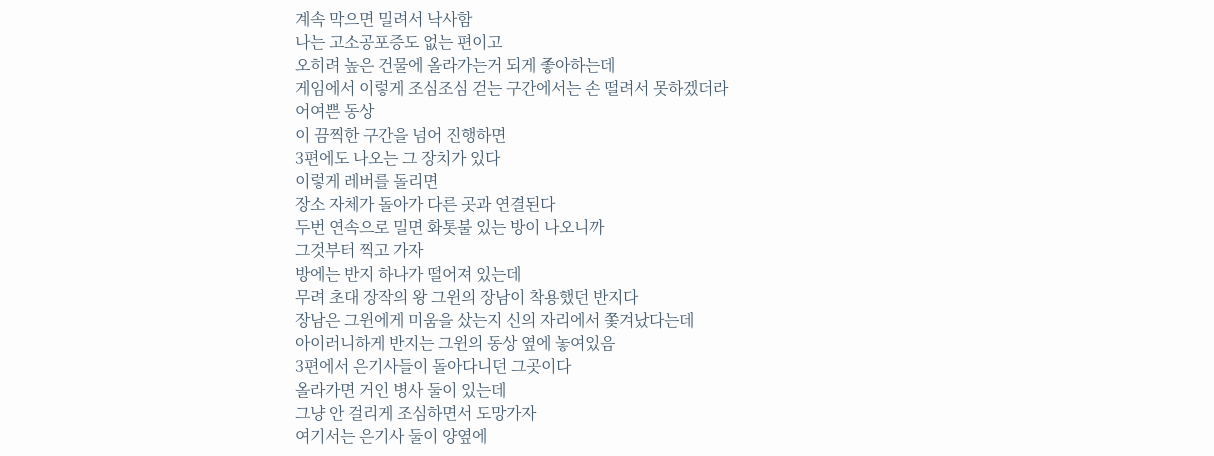계속 막으면 밀려서 낙사함
나는 고소공포증도 없는 편이고
오히려 높은 건물에 올라가는거 되게 좋아하는데
게임에서 이렇게 조심조심 걷는 구간에서는 손 떨려서 못하겠더라
어여쁜 동상
이 끔찍한 구간을 넘어 진행하면
3편에도 나오는 그 장치가 있다
이렇게 레버를 돌리면
장소 자체가 돌아가 다른 곳과 연결된다
두번 연속으로 밀면 화톳불 있는 방이 나오니까
그것부터 찍고 가자
방에는 반지 하나가 떨어져 있는데
무려 초대 장작의 왕 그윈의 장남이 착용했던 반지다
장남은 그윈에게 미움을 샀는지 신의 자리에서 쫓겨났다는데
아이러니하게 반지는 그윈의 동상 옆에 놓여있음
3편에서 은기사들이 돌아다니던 그곳이다
올라가면 거인 병사 둘이 있는데
그냥 안 걸리게 조심하면서 도망가자
여기서는 은기사 둘이 양옆에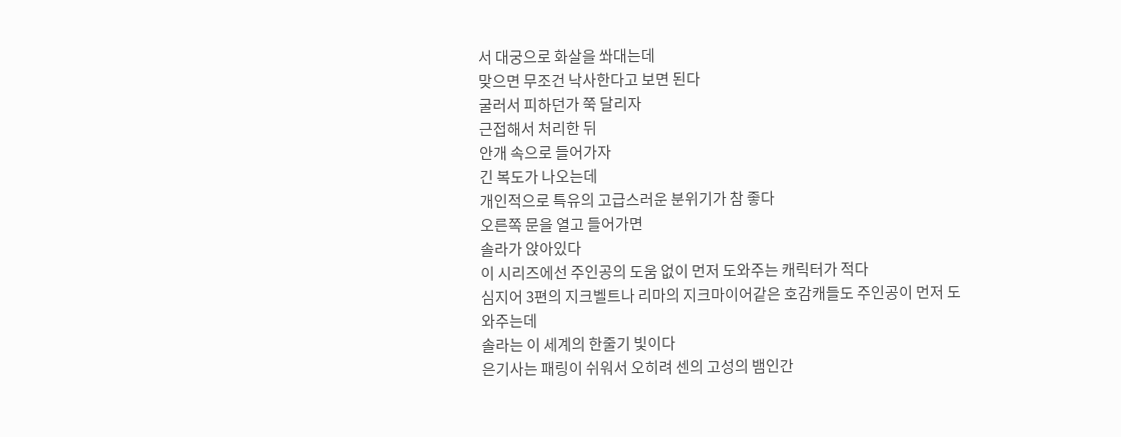서 대궁으로 화살을 쏴대는데
맞으면 무조건 낙사한다고 보면 된다
굴러서 피하던가 쭉 달리자
근접해서 처리한 뒤
안개 속으로 들어가자
긴 복도가 나오는데
개인적으로 특유의 고급스러운 분위기가 참 좋다
오른쪽 문을 열고 들어가면
솔라가 앉아있다
이 시리즈에선 주인공의 도움 없이 먼저 도와주는 캐릭터가 적다
심지어 3편의 지크벨트나 리마의 지크마이어같은 호감캐들도 주인공이 먼저 도와주는데
솔라는 이 세계의 한줄기 빛이다
은기사는 패링이 쉬워서 오히려 센의 고성의 뱀인간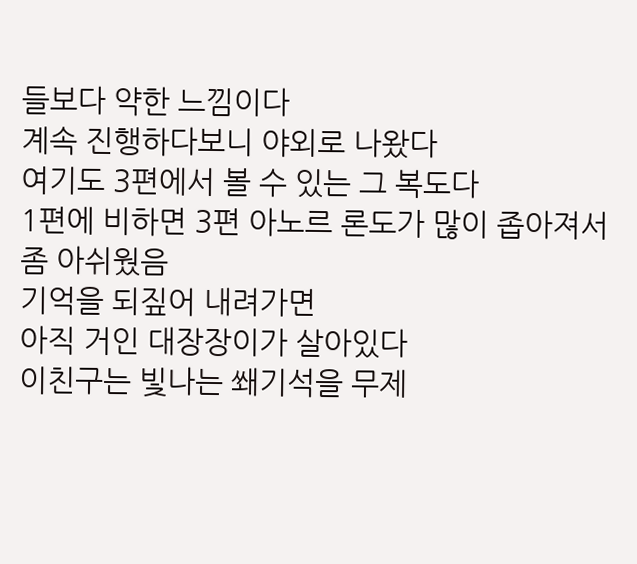들보다 약한 느낌이다
계속 진행하다보니 야외로 나왔다
여기도 3편에서 볼 수 있는 그 복도다
1편에 비하면 3편 아노르 론도가 많이 좁아져서
좀 아쉬웠음
기억을 되짚어 내려가면
아직 거인 대장장이가 살아있다
이친구는 빛나는 쐐기석을 무제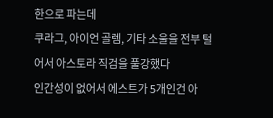한으로 파는데
쿠라그, 아이언 골렘, 기타 소울을 전부 털어서 아스토라 직검을 풀강했다
인간성이 없어서 에스트가 5개인건 아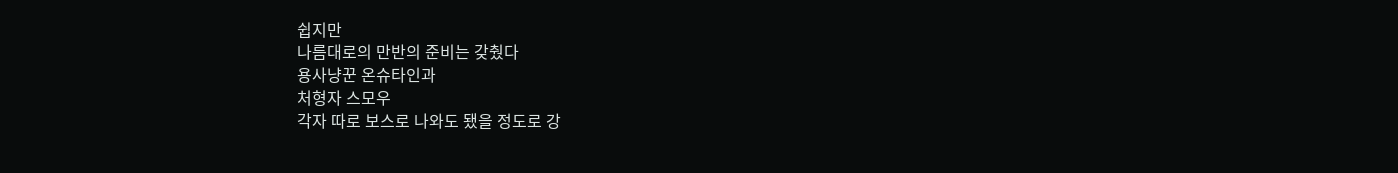쉽지만
나름대로의 만반의 준비는 갖췄다
용사냥꾼 온슈타인과
처형자 스모우
각자 따로 보스로 나와도 됐을 정도로 강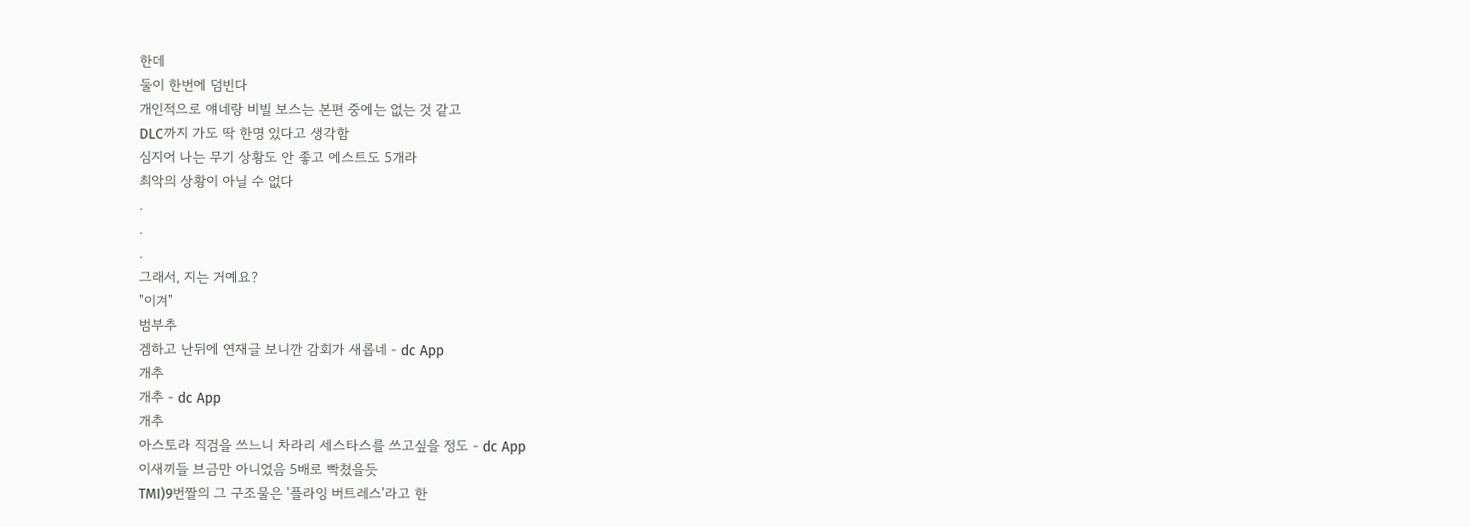한데
둘이 한번에 덤빈다
개인적으로 얘네랑 비빌 보스는 본편 중에는 없는 것 같고
DLC까지 가도 딱 한명 있다고 생각함
심지어 나는 무기 상황도 안 좋고 에스트도 5개라
최악의 상황이 아닐 수 없다
.
.
.
그래서, 지는 거예요?
"이겨"
범부추
겜하고 난뒤에 연재글 보니깐 감회가 새롭네 - dc App
개추
개추 - dc App
개추
아스토라 직검을 쓰느니 차라리 세스타스를 쓰고싶을 정도 - dc App
이새끼들 브금만 아니었음 5배로 빡쳤을듯
TMI)9번짤의 그 구조물은 '플라잉 버트레스'라고 한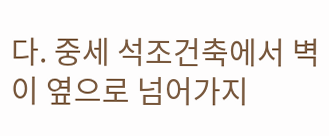다. 중세 석조건축에서 벽이 옆으로 넘어가지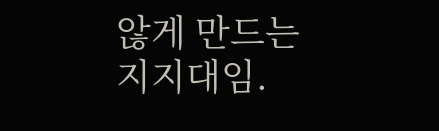않게 만드는 지지대임.